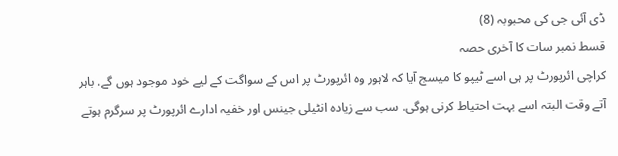ڈی آئی جی کی محبوبہ (8)
قسط نمبر سات کا آخری حصہ
کراچی ائرپورٹ پر ہی اسے ٹیپو کا میسج آیا کہ لاہور وہ ائرپورٹ پر اس کے سواگت کے لیے خود موجود ہوں گے. باہر آتے وقت البتہ اسے بہت احتیاط کرنی ہوگی. سب سے زیادہ انٹیلی جینس اور خفیہ ادارے ائرپورٹ پر سرگرم ہوتے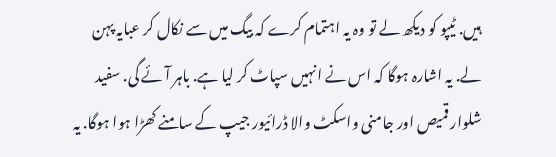ہیں. ٹیپو کو دیکھ لے تو وہ یہ اہتمام کرے کہ بیگ میں سے نکال کر عبایہ پہن لے. یہ اشارہ ہوگا کہ اس نے انہیں سپاٹ کر لیا ہے. باہر آئے گی. سفید شلوار قمیص اور جامنی واسکٹ والا ڈرائیور جیپ کے سامنے کھڑا ہوا ہوگا. یہ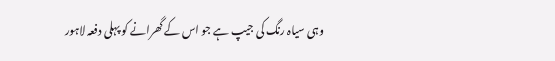وہی سیاہ رنگ کی جیپ ہے جو اس کے گھرانے کو پہلی دفعہ لاہور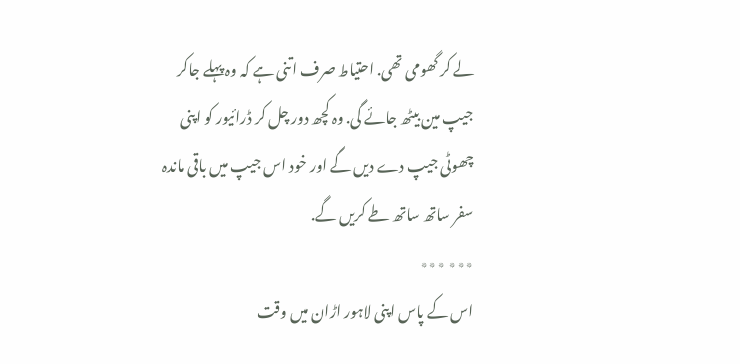لے کر گھومی تھی. احتیاط صرف اتنی ہے کہ وہ پہلے جاکر جیپ مین بیٹھ جائے گی. وہ کچھ دور چل کر ڈرائیور کو اپنی چھوٹی جیپ دے دیں گے اور خود اس جیپ میں باقی ماندہ سفر ساتھ ساتھ طے کریں گے.
٭٭٭ ٭٭٭
اس کے پاس اپنی لاہور اڑان میں وقت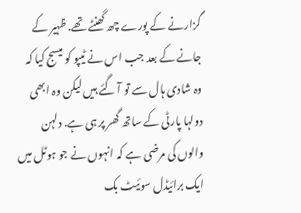گزارنے کے پورے چھ گھنٹے تھے. ظہیر کے جانے کے بعد جب اس نے ٹیپو کو میسج کیا کہ وہ شادی ہال سے تو آ گئے ہیں لیکن وہ ابھی دولہا پارٹی کے ساتھ گھر پر ہی ہے. دلہن والوں کی مرضی ہے کہ انہوں نے جو ہوٹل میں ایک برائیڈل سوئیٹ بک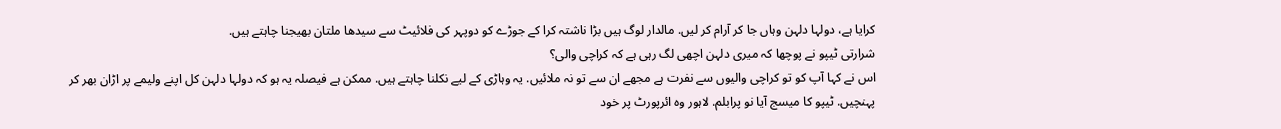کرایا ہے، دولہا دلہن وہاں جا کر آرام کر لیں. مالدار لوگ ہیں بڑا ناشتہ کرا کے جوڑے کو دوپہر کی فلائیٹ سے سیدھا ملتان بھیجنا چاہتے ہیں.
شرارتی ٹیپو نے پوچھا کہ میری دلہن اچھی لگ رہی ہے کہ کراچی والی؟
اس نے کہا آپ کو تو کراچی والیوں سے نفرت ہے مجھے ان سے تو نہ ملائیں. یہ وہاڑی کے لیے نکلنا چاہتے ہیں. ممکن ہے فیصلہ یہ ہو کہ دولہا دلہن کل اپنے ولیمے پر اڑان بھر کر پہنچیں. ٹیپو کا میسج آیا نو پرابلم. لاہور وہ ائرپورٹ پر خود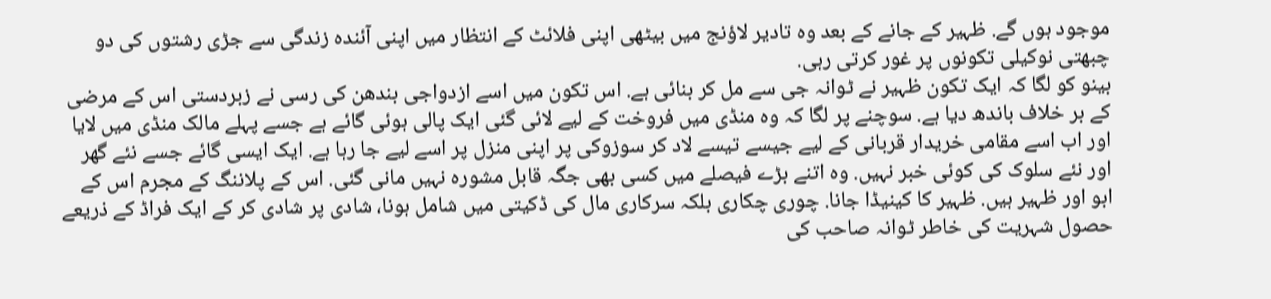موجود ہوں گے. ظہیر کے جانے کے بعد وہ تادیر لاؤنج میں بیٹھی اپنی فلائٹ کے انتظار میں اپنی آئندہ زندگی سے جڑی رشتوں کی دو چبھتی نوکیلی تکونوں پر غور کرتی رہی.
بینو کو لگا کہ ایک تکون ظہیر نے ٹوانہ جی سے مل کر بنائی ہے. اس تکون میں اسے ازدواجی بندھن کی رسی نے زبردستی اس کے مرضی کے بر خلاف باندھ دیا ہے. سوچنے پر لگا کہ وہ منڈی میں فروخت کے لیے لائی گئی ایک پالی ہوئی گائے ہے جسے پہلے مالک منڈی میں لایا اور اب اسے مقامی خریدار قربانی کے لیے جیسے تیسے لاد کر سوزوکی پر اپنی منزل پر اسے لیے جا رہا ہے. ایک ایسی گائے جسے نئے گھر اور نئے سلوک کی کوئی خبر نہیں. وہ اتنے بڑے فیصلے میں کسی بھی جگہ قابل مشورہ نہیں مانی گئی. اس کے پلاننگ کے مجرم اس کے ابو اور ظہیر ہیں. ظہیر کا کینیڈا جانا. چوری چکاری بلکہ سرکاری مال کی ڈکیتی میں شامل ہونا، شادی پر شادی کر کے ایک فراڈ کے ذریعے حصول شہریت کی خاطر ٹوانہ صاحب کی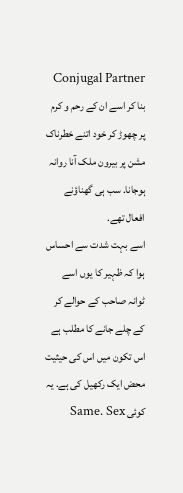Conjugal Partner بنا کر اسے ان کے رحم و کرم پر چھوڑ کر خود اتنے خطرناک مشن پر بیرون ملک آنا روانہ ہوجانا. سب ہی گھناؤنے افعال تھے.
اسے بہت شدت سے احساس ہوا کہ ظہیر کا یوں اسے ٹوانہ صاحب کے حوالے کر کے چلے جانے کا مطلب ہے اس تکون میں اس کی حیثیت محض ایک رکھیل کی ہے. یہ کوئی Same. Sex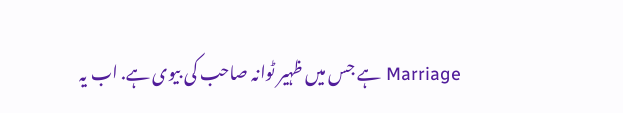Marriage ہے جس میں ظہیر ٹوانہ صاحب کی بیوی ہے. اب یہ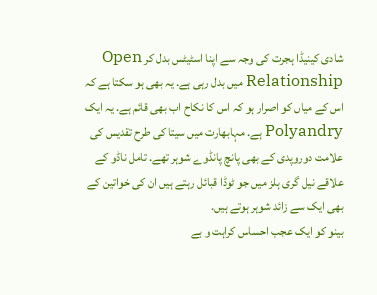شادی کینیڈا ہجرت کی وجہ سے اپنا اسٹیٹس بدل کر Open Relationship میں بدل رہی ہے. یہ بھی ہو سکتا ہے کہ اس کے میاں کو اصرار ہو کہ اس کا نکاح اب بھی قائم ہے. یہ ایک Polyandry ہے. مہابھارت میں سیتا کی طرح تقدیس کی علامت دوروپدی کے بھی پانچ پانڈوے شوہر تھے. تامل ناڈو کے علاقے نیل گری ہلز میں جو ٹوڈا قبائل رہتے ہیں ان کی خواتین کے بھی ایک سے زائد شوہر ہوتے ہیں.
بینو کو ایک عجب احساس کراہت و بے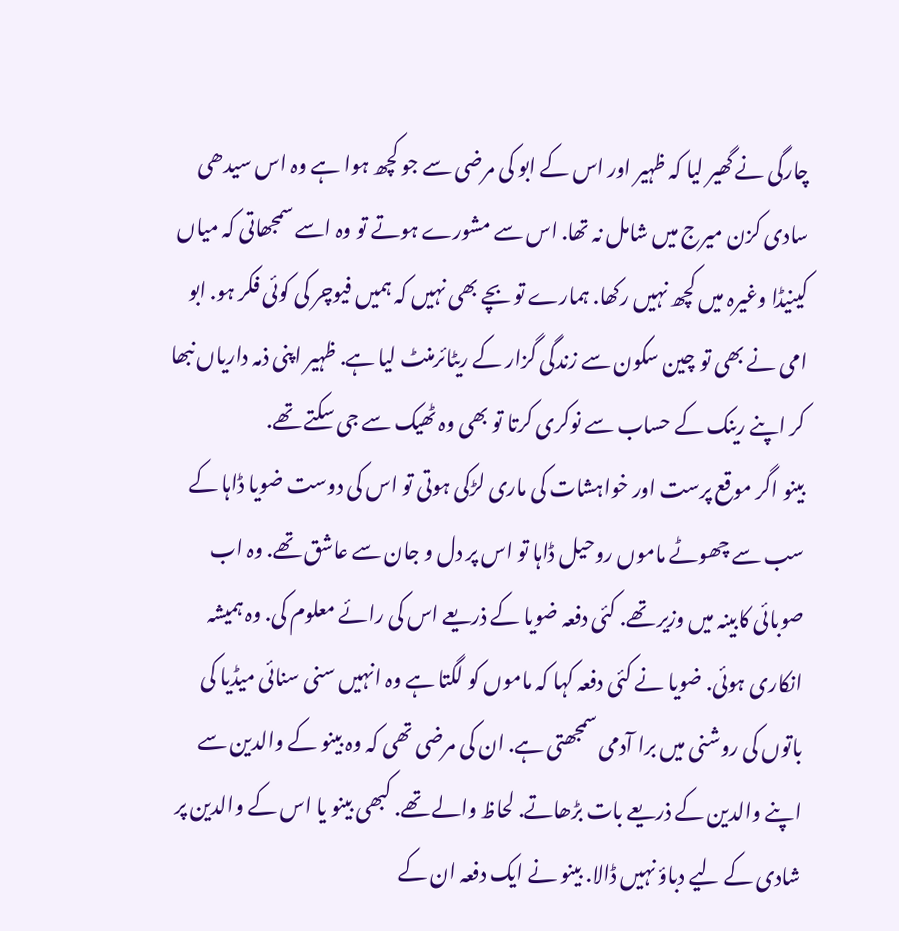چارگی نے گھیر لیا کہ ظہیر اور اس کے ابو کی مرضی سے جو کچھ ہوا ہے وہ اس سیدھی سادی کزن میرج میں شامل نہ تھا. اس سے مشورے ہوتے تو وہ اسے سمجھاتی کہ میاں کینیڈا وغیرہ میں کچھ نہیں رکھا. ہمارے تو بچے بھی نہیں کہ ہمیں فیوچر کی کوئی فکر ہو. ابو امی نے بھی تو چین سکون سے زندگی گزار کے ریٹائرمنٹ لیا ہے. ظہیر اپنی ذمہ داریاں نبھا کر اپنے رینک کے حساب سے نوکری کرتا تو بھی وہ ٹھیک سے جی سکتے تھے.
بینو اگر موقع پرست اور خواہشات کی ماری لڑکی ہوتی تو اس کی دوست ضویا ڈاہا کے سب سے چھوٹے ماموں روحیل ڈاہا تو اس پر دل و جان سے عاشق تھے. وہ اب صوبائی کابینہ میں وزیر تھے. کئی دفعہ ضویا کے ذریعے اس کی رائے معلوم کی. وہ ہمیشہ انکاری ہوئی. ضویا نے کئی دفعہ کہا کہ ماموں کو لگتا ہے وہ انہیں سنی سنائی میڈیا کی باتوں کی روشنی میں برا آدمی سمجھتی ہے. ان کی مرضی تھی کہ وہ بینو کے والدین سے اپنے والدین کے ذریعے بات بڑھاتے. لحاظ والے تھے. کبھی بینو یا اس کے والدین پر شادی کے لیے دباؤ نہیں ڈالا. بینو نے ایک دفعہ ان کے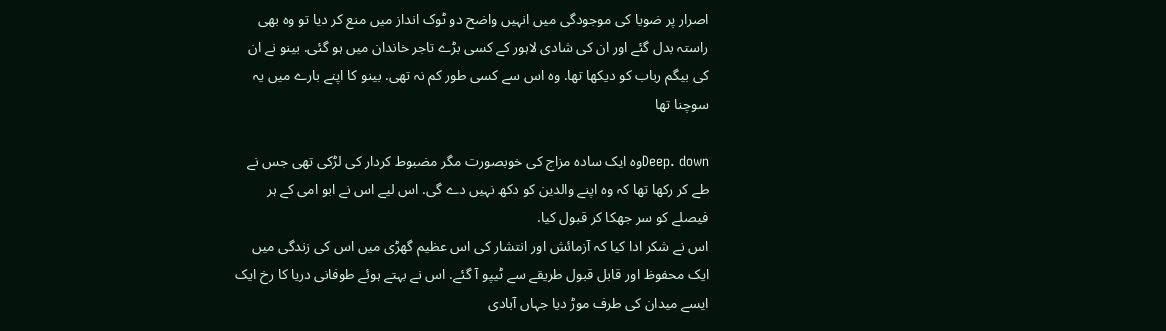اصرار پر ضویا کی موجودگی میں انہیں واضح دو ٹوک انداز میں منع کر دیا تو وہ بھی راستہ بدل گئے اور ان کی شادی لاہور کے کسی بڑے تاجر خاندان میں ہو گئی. بینو نے ان کی بیگم رباب کو دیکھا تھا. وہ اس سے کسی طور کم نہ تھی. بینو کا اپنے بارے میں یہ سوچنا تھا

Deep. downوہ ایک سادہ مزاج کی خوبصورت مگر مضبوط کردار کی لڑکی تھی جس نے طے کر رکھا تھا کہ وہ اپنے والدین کو دکھ نہیں دے گی. اس لیے اس نے ابو امی کے ہر فیصلے کو سر جھکا کر قبول کیا.
اس نے شکر ادا کیا کہ آزمائش اور انتشار کی اس عظیم گھڑی میں اس کی زندگی میں ایک محفوظ اور قابل قبول طریقے سے ٹیپو آ گئے. اس نے بہتے ہوئے طوفانی دریا کا رخ ایک ایسے میدان کی طرف موڑ دیا جہاں آبادی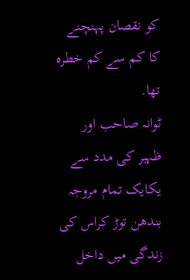کو نقصان پہنچنے کا کم سے کم خطرہ تھا.
ٹوانہ صاحب اور ظہیر کی مدد سے یکایک تمام مروجہ بندھن توڑ کراس کی زندگی میں داخل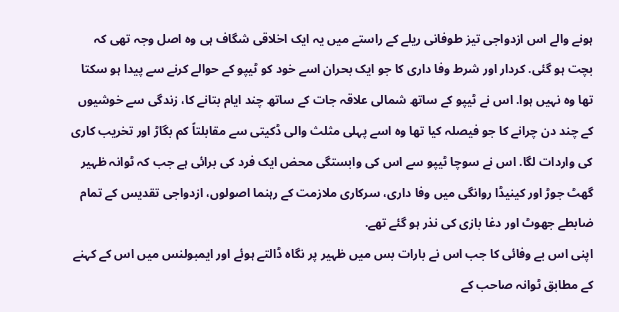ہونے والے اس ازدواجی تیز طوفانی ریلے کے راستے میں یہ ایک اخلاقی شگاف ہی وہ اصل وجہ تھی کہ بچت ہو گئی. کردار اور شرط وفا داری کا جو ایک بحران اسے خود کو ٹیپو کے حوالے کرنے سے پیدا ہو سکتا تھا وہ نہیں ہوا. اس نے ٹیپو کے ساتھ شمالی علاقہ جات کے ساتھ چند ایام بتانے کا، زندگی سے خوشیوں کے چند دن چرانے کا جو فیصلہ کیا تھا وہ اسے پہلی مثلث والی ڈکیتی سے مقابلتاً کم بگاڑ اور تخریب کاری کی واردات لگا. اس نے سوچا ٹیپو سے اس کی وابستگی محض ایک فرد کی برائی ہے جب کہ ٹوانہ ظہیر گھٹ جوڑ اور کینیڈا روانگی میں وفا داری، سرکاری ملازمت کے رہنما اصولوں، ازدواجی تقدیس کے تمام ضابطے جھوٹ اور دغا بازی کی نذر ہو گئے تھے.
اپنی اس بے وفائی کا جب اس نے بارات بس میں ظہیر پر نگاہ ڈالتے ہوئے اور ایمبولنس میں اس کے کہنے کے مطابق ٹوانہ صاحب کے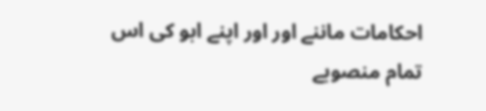احکامات ماننے اور اور اپنے ابو کی اس تمام منصوبے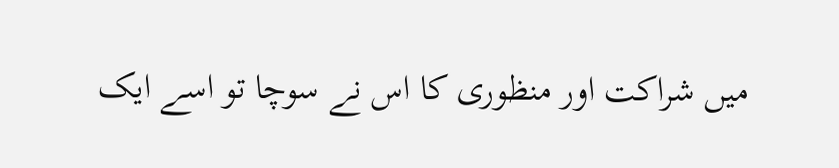میں شراکت اور منظوری کا اس نے سوچا تو اسے ایک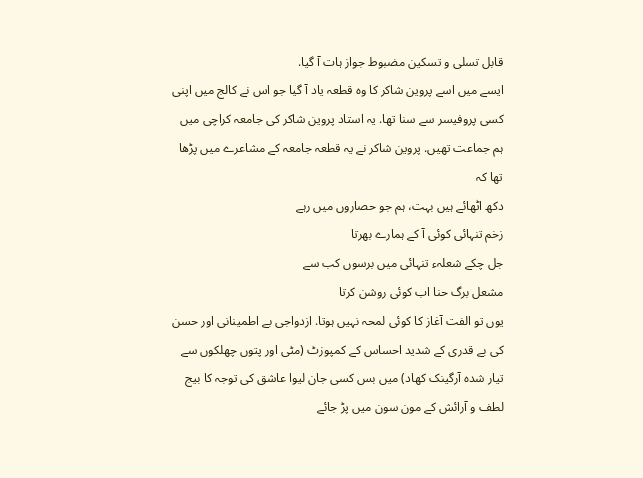قابل تسلی و تسکین مضبوط جواز ہات آ گیا.
ایسے میں اسے پروین شاکر کا وہ قطعہ یاد آ گیا جو اس نے کالج میں اپنی کسی پروفیسر سے سنا تھا. یہ استاد پروین شاکر کی جامعہ کراچی میں ہم جماعت تھیں. پروین شاکر نے یہ قطعہ جامعہ کے مشاعرے میں پڑھا تھا کہ
دکھ اٹھائے ہیں بہت، ہم جو حصاروں میں رہے
زخم تنہائی کوئی آ کے ہمارے بھرتا
جل چکے شعلہء تنہائی میں برسوں کب سے
مشعل برگ حنا اب کوئی روشن کرتا
یوں تو الفت آغاز کا کوئی لمحہ نہیں ہوتا. ازدواجی بے اطمینانی اور حسن کی بے قدری کے شدید احساس کے کمپوزٹ (مٹی اور پتوں چھلکوں سے تیار شدہ آرگینک کھاد) میں بس کسی جان لیوا عاشق کی توجہ کا بیج لطف و آرائش کے مون سون میں پڑ جائے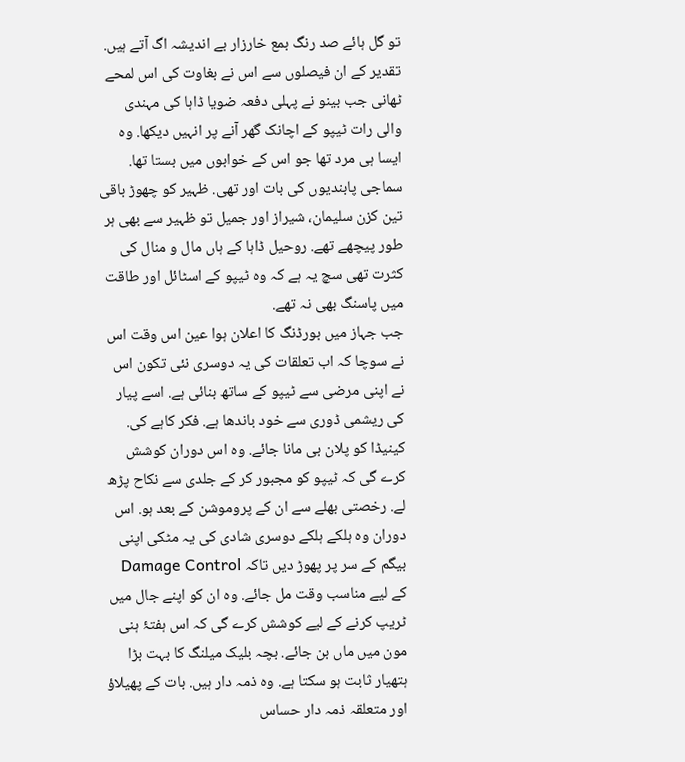تو گل ہائے صد رنگ بمع خارزار بے اندیشہ اگ آتے ہیں.
تقدیر کے ان فیصلوں سے اس نے بغاوت کی اس لمحے ٹھانی جب بینو نے پہلی دفعہ ضویا ڈاہا کی مہندی والی رات ٹیپو کے اچانک گھر آنے پر انہیں دیکھا. وہ ایسا ہی مرد تھا جو اس کے خوابوں میں بستا تھا. سماجی پابندیوں کی بات اور تھی. ظہیر کو چھوڑ باقی تین کزن سلیمان، شیراز اور جمیل تو ظہیر سے بھی ہر طور پیچھے تھے. روحیل ڈاہا کے ہاں مال و منال کی کثرت تھی سچ یہ ہے کہ وہ ٹیپو کے اسٹائل اور طاقت میں پاسنگ بھی نہ تھے.
جب جہاز میں بورڈنگ کا اعلان ہوا عین اس وقت اس نے سوچا کہ اب تعلقات کی یہ دوسری نئی تکون اس نے اپنی مرضی سے ٹیپو کے ساتھ بنائی ہے. اسے پیار کی ریشمی ڈوری سے خود باندھا ہے. فکر کاہے کی. کینیڈا کو پلان بی مانا جائے. وہ اس دوران کوشش کرے گی کہ ٹیپو کو مجبور کر کے جلدی سے نکاح پڑھ لے. رخصتی بھلے سے ان کے پروموشن کے بعد ہو. اس دوران وہ ہلکے ہلکے دوسری شادی کی یہ مٹکی اپنی بیگم کے سر پر پھوڑ دیں تاکہ Damage Control کے لیے مناسب وقت مل جائے. وہ ان کو اپنے جال میں ٹریپ کرنے کے لیے کوشش کرے گی کہ اس ہفتۂ ہنی مون میں ماں بن جائے. بچہ بلیک میلنگ کا بہت بڑا ہتھیار ثابت ہو سکتا ہے. وہ ذمہ دار ہیں. بات کے پھیلاؤ اور متعلقہ ذمہ دار حساس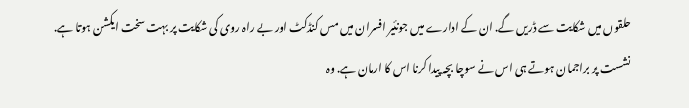حلقوں میں شکایت سے ڈریں گے. ان کے ادارے میں جونئیر افسران میں مس کنڈکٹ اور بے راہ روی کی شکایت پر بہت سخت ایکشن ہوتا ہے.
نشست پر براجمان ہوتے ہی اس نے سوچا بچہ پیدا کرنا اس کا ارمان ہے. وہ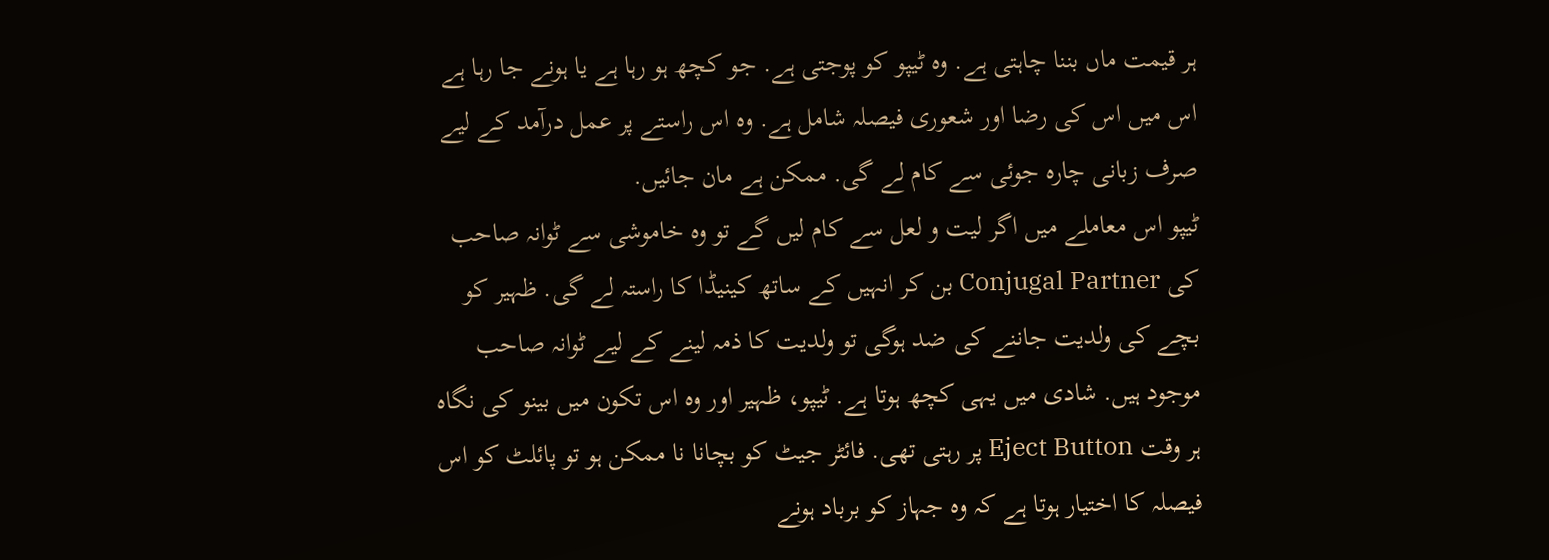ہر قیمت ماں بننا چاہتی ہے. وہ ٹیپو کو پوجتی ہے. جو کچھ ہو رہا ہے یا ہونے جا رہا ہے اس میں اس کی رضا اور شعوری فیصلہ شامل ہے. وہ اس راستے پر عمل درآمد کے لیے صرف زبانی چارہ جوئی سے کام لے گی. ممکن ہے مان جائیں.
ٹیپو اس معاملے میں اگر لیت و لعل سے کام لیں گے تو وہ خاموشی سے ٹوانہ صاحب کی Conjugal Partner بن کر انہیں کے ساتھ کینیڈا کا راستہ لے گی. ظہیر کو بچے کی ولدیت جاننے کی ضد ہوگی تو ولدیت کا ذمہ لینے کے لیے ٹوانہ صاحب موجود ہیں. شادی میں یہی کچھ ہوتا ہے. ٹیپو، ظہیر اور وہ اس تکون میں بینو کی نگاہ ہر وقت Eject Button پر رہتی تھی. فائٹر جیٹ کو بچانا نا ممکن ہو تو پائلٹ کو اس فیصلہ کا اختیار ہوتا ہے کہ وہ جہاز کو برباد ہونے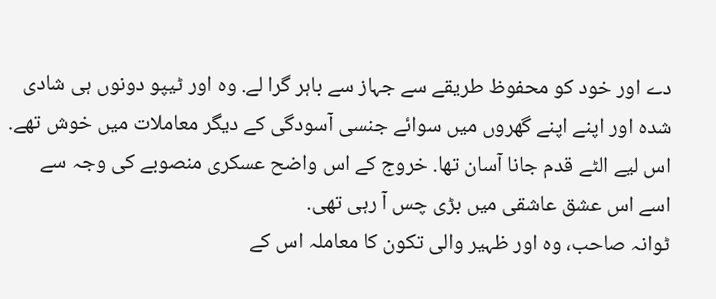دے اور خود کو محفوظ طریقے سے جہاز سے باہر گرا لے. وہ اور ٹیپو دونوں ہی شادی شدہ اور اپنے اپنے گھروں میں سوائے جنسی آسودگی کے دیگر معاملات میں خوش تھے. اس لیے الٹے قدم جانا آسان تھا. خروج کے اس واضح عسکری منصوبے کی وجہ سے اسے اس عشق عاشقی میں بڑی چس آ رہی تھی.
ٹوانہ صاحب، وہ اور ظہیر والی تکون کا معاملہ اس کے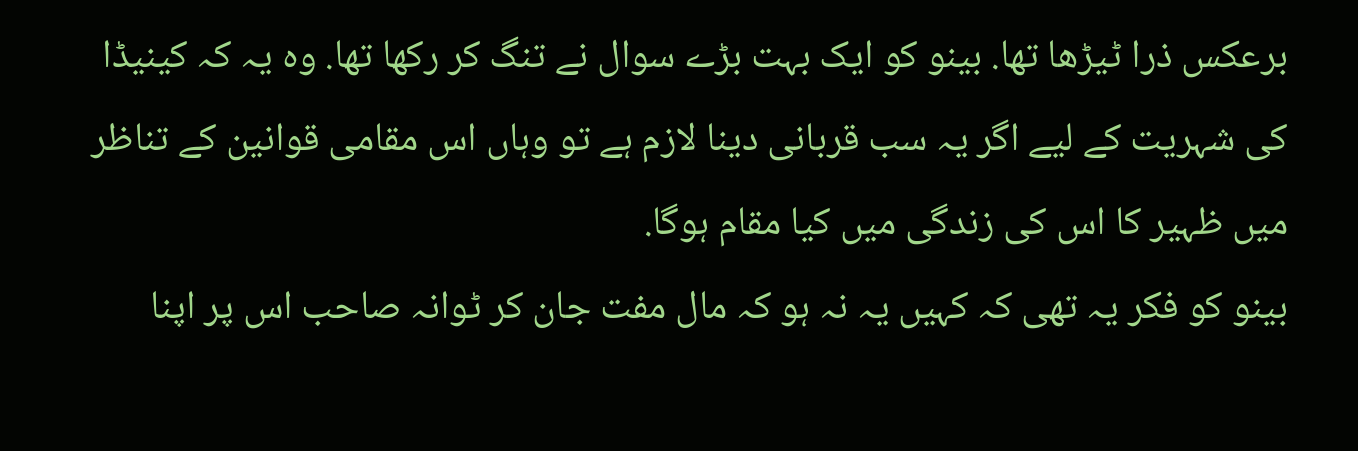برعکس ذرا ٹیڑھا تھا. بینو کو ایک بہت بڑے سوال نے تنگ کر رکھا تھا. وہ یہ کہ کینیڈا کی شہریت کے لیے اگر یہ سب قربانی دینا لازم ہے تو وہاں اس مقامی قوانین کے تناظر میں ظہیر کا اس کی زندگی میں کیا مقام ہوگا.
بینو کو فکر یہ تھی کہ کہیں یہ نہ ہو کہ مال مفت جان کر ٹوانہ صاحب اس پر اپنا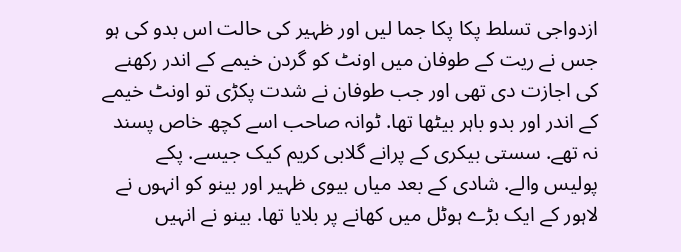ازدواجی تسلط پکا پکا جما لیں اور ظہیر کی حالت اس بدو کی ہو جس نے ریت کے طوفان میں اونٹ کو گردن خیمے کے اندر رکھنے کی اجازت دی تھی اور جب طوفان نے شدت پکڑی تو اونٹ خیمے کے اندر اور بدو باہر بیٹھا تھا. ٹوانہ صاحب اسے کچھ خاص پسند نہ تھے. سستی بیکری کے پرانے گلابی کریم کیک جیسے. پکے پولیس والے. شادی کے بعد میاں بیوی ظہیر اور بینو کو انہوں نے لاہور کے ایک بڑے ہوٹل میں کھانے پر بلایا تھا. بینو نے انہیں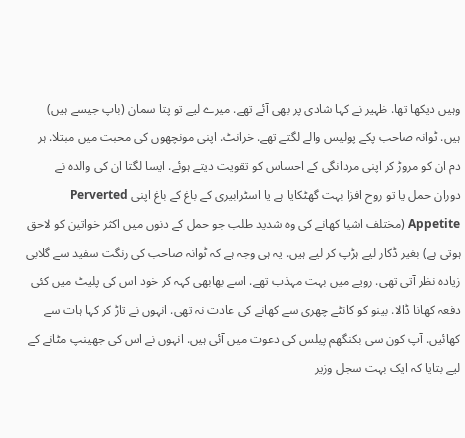وہیں دیکھا تھا. ظہیر نے کہا شادی پر بھی آئے تھے. میرے لیے تو پتا سمان (باپ جیسے ہیں) ہیں. ٹوانہ صاحب پکے پولیس والے لگتے تھے. خرانٹ. اپنی مونچھوں کی محبت میں مبتلا. ہر دم ان کو مروڑ کر اپنی مردانگی کے احساس کو تقویت دیتے ہوئے. ایسا لگتا ان کی والدہ نے دوران حمل یا تو روح افزا بہت گھٹکایا ہے یا اسٹرابیری کے باغ کے باغ اپنی Perverted Appetite (مختلف اشیا کھانے کی وہ شدید طلب جو حمل کے دنوں میں اکثر خواتین کو لاحق ہوتی ہے) بغیر ڈکار لیے ہڑپ کر لیے ہیں. یہ ہی وجہ ہے کہ ٹوانہ صاحب کی رنگت سفید سے گلابی زیادہ نظر آتی تھی. رویے میں بہت مہذب تھے. اسے بھابھی کہہ کر خود اس کی پلیٹ میں کئی دفعہ کھانا ڈالا. بینو کو کانٹے چھری سے کھانے کی عادت نہ تھی. انہوں نے تاڑ کر کہا ہات سے کھائیں. آپ کون سی بکنگھم پیلس کی دعوت میں آئی ہیں. انہوں نے اس کی جھینپ مٹانے کے لیے بتایا کہ ایک بہت سجل وزیر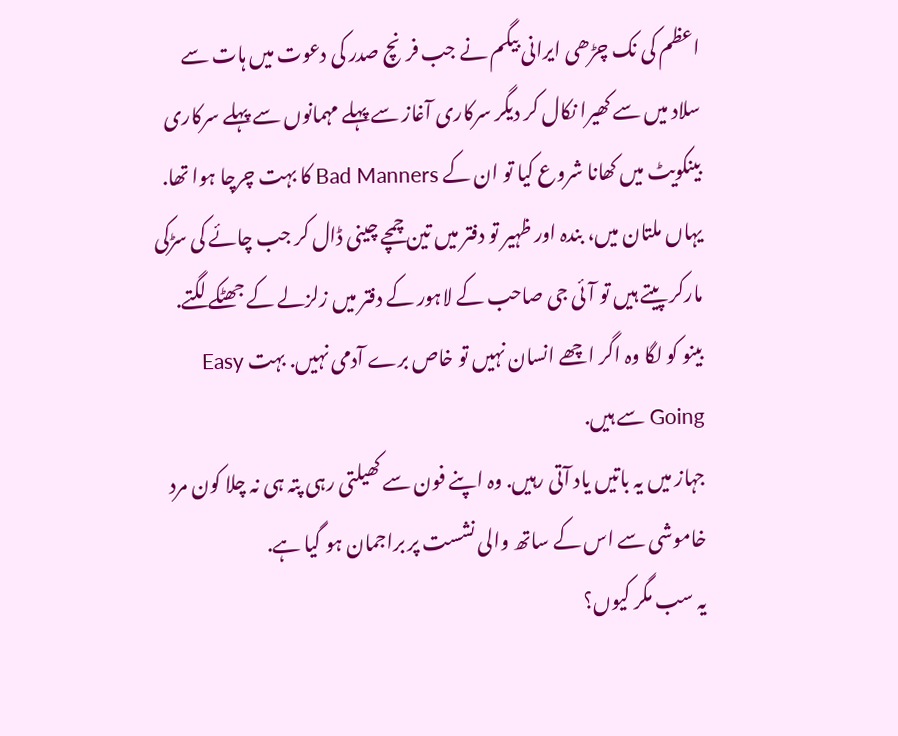اعظم کی نک چڑھی ایرانی بیگم نے جب فرنچ صدر کی دعوت میں ہات سے سلاد میں سے کھیرا نکال کر دیگر سرکاری آغاز سے پہلے مہمانوں سے پہلے سرکاری بینکویٹ میں کھانا شروع کیا تو ان کے Bad Manners کا بہت چرچا ہوا تھا. یہاں ملتان میں، بندہ اور ظہیر تو دفتر میں تین چمچے چینی ڈال کر جب چائے کی سڑکی مارکر پیتے ہیں تو آئی جی صاحب کے لاہور کے دفتر میں زلزلے کے جھٹکے لگتے. بینو کو لگا وہ اگر اچھے انسان نہیں تو خاص برے آدمی نہیں. بہت Easy Going سے ہیں.
جہاز میں یہ باتیں یاد آتی رہیں. وہ اپنے فون سے کھیلتی رہی پتہ ہی نہ چلا کون مرد خاموشی سے اس کے ساتھ والی نشست پر براجمان ہو گیا ہے.
یہ سب مگر کیوں؟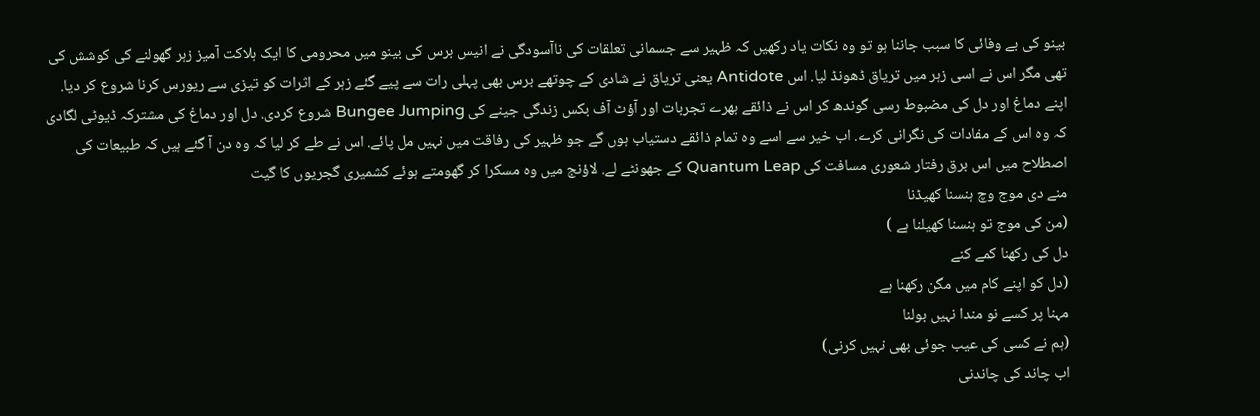بینو کی بے وفائی کا سبب جاننا ہو تو وہ نکات یاد رکھیں کہ ظہیر سے جسمانی تعلقات کی ناآسودگی نے انیس برس کی بینو میں محرومی کا ایک ہلاکت آمیز زہر گھولنے کی کوشش کی تھی مگر اس نے اسی زہر میں تریاق ڈھونڈ لیا. اس Antidote یعنی تریاق نے شادی کے چوتھے برس بھی پہلی رات سے پیے گئے زہر کے اثرات کو تیزی سے ریورس کرنا شروع کر دیا. اپنے دماغ اور دل کی مضبوط رسی گوندھ کر اس نے ذائقے بھرے تجربات اور آؤٹ آف بکس زندگی جینے کی Bungee Jumping شروع کردی. دل اور دماغ کی مشترکہ ڈیوٹی لگادی کہ وہ اس کے مفادات کی نگرانی کرے. اب خیر سے اسے وہ تمام ذائقے دستیاب ہوں گے جو ظہیر کی رفاقت میں نہیں مل پائے. اس نے طے کر لیا کہ وہ دن آ گئے ہیں کہ طبیعات کی اصطلاح میں اس برق رفتار شعوری مسافت کی Quantum Leap کے جھونٹے لے. لاؤنج میں وہ مسکرا کر گھومتے ہوئے کشمیری گجریوں کا گیت
منے دی موج وچ ہنسنا کھیڈنا
(من کی موج تو ہنسنا کھیلنا ہے )
دل کی رکھنا کمے کنے
(دل کو اپنے کام میں مگن رکھنا ہے
مہنا پر کسے نو مندا نہیں بولنا
(ہم نے کسی کی عیب جوئی بھی نہیں کرنی)
اب چاند کی چاندنی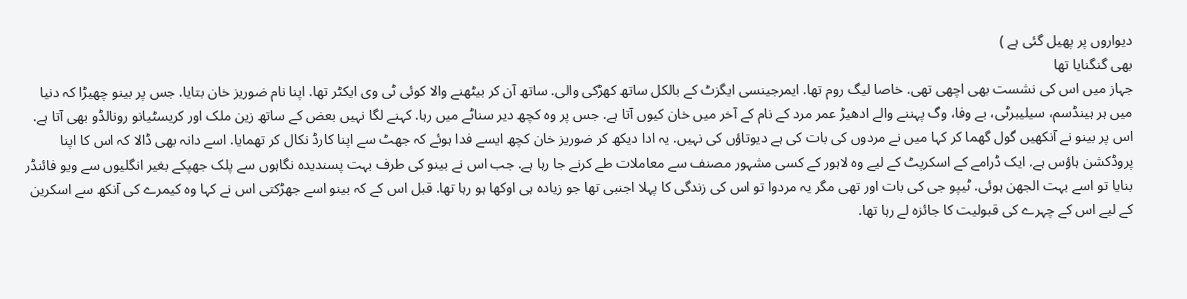دیواروں پر پھیل گئی ہے )
بھی گنگنایا تھا
جہاز میں اس کی نشست بھی اچھی تھی. خاصا لیگ روم تھا. ایمرجینسی ایگزٹ کے بالکل ساتھ کھڑکی والی. ساتھ آن کر بیٹھنے والا کوئی ٹی وی ایکٹر تھا. اپنا نام ضوریز خان بتایا. جس پر بینو چھیڑا کہ دنیا میں ہر ہینڈسم، سیلیبرٹی، بے وفا، وگ پہننے والے ادھیڑ عمر مرد کے نام کے آخر میں خان کیوں آتا ہے. جس پر وہ کچھ دیر سناٹے میں رہا. کہنے لگا نہیں بعض کے ساتھ زین ملک اور کریسٹیانو رونالڈو بھی آتا ہے. اس پر بینو نے آنکھیں گول گھما کر کہا میں نے مردوں کی بات کی ہے دیوتاؤں کی نہیں. یہ ادا دیکھ کر ضوریز خان کچھ ایسے فدا ہوئے کہ جھٹ سے اپنا کارڈ نکال کر تھمایا. اسے دانہ بھی ڈالا کہ اس کا اپنا پروڈکشن ہاؤس ہے. ایک ڈرامے کے اسکرپٹ کے لیے وہ لاہور کے کسی مشہور مصنف سے معاملات طے کرنے جا رہا ہے. جب اس نے بینو کی طرف بہت پسندیدہ نگاہوں سے پلک جھپکے بغیر انگلیوں سے ویو فائنڈر بنایا تو اسے بہت الجھن ہوئی. ٹیپو جی کی بات اور تھی مگر یہ مردوا تو اس کی زندگی کا پہلا اجنبی تھا جو زیادہ ہی اوکھا ہو رہا تھا. قبل اس کے کہ بینو اسے جھڑکتی اس نے کہا وہ کیمرے کی آنکھ سے اسکرین کے لیے اس کے چہرے کی قبولیت کا جائزہ لے رہا تھا.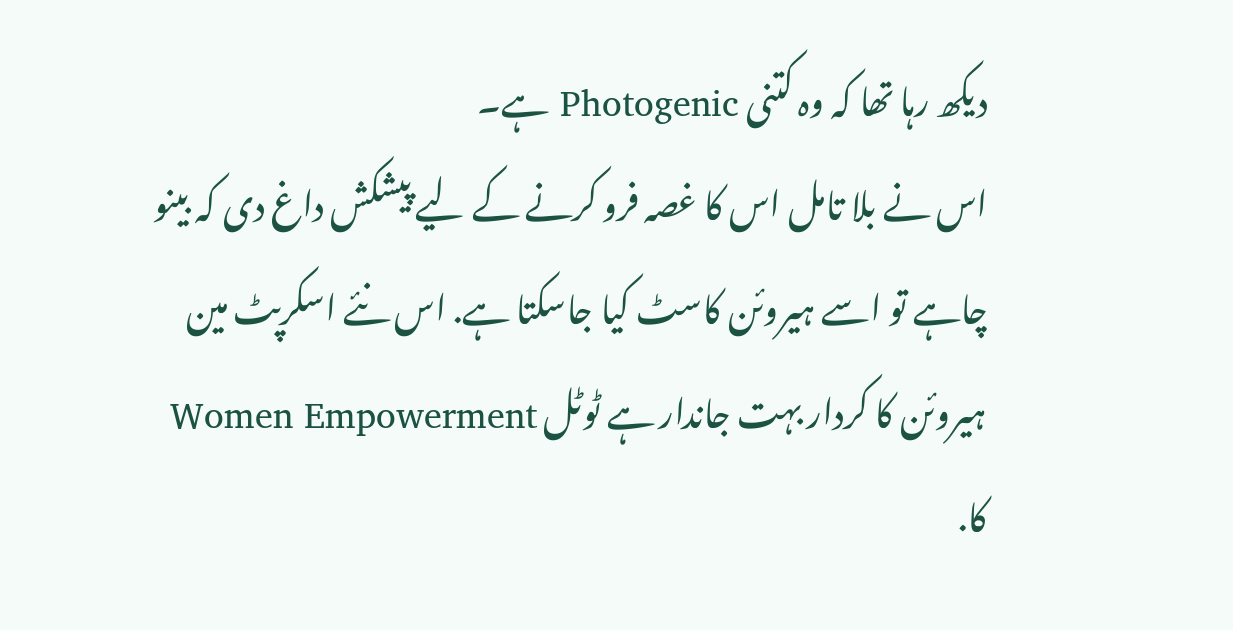دیکھ رہا تھا کہ وہ کتنی Photogenic ہے۔
اس نے بلا تامل اس کا غصہ فرو کرنے کے لیے پیشکش داغ دی کہ بینو چاہے تو اسے ہیروئن کاسٹ کیا جاسکتا ہے. اس نئے اسکرپٹ مین ہیروئن کا کردار بہت جاندار ہے ٹوٹل Women Empowerment کا.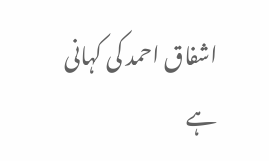اشفاق احمد کی کہانی ہے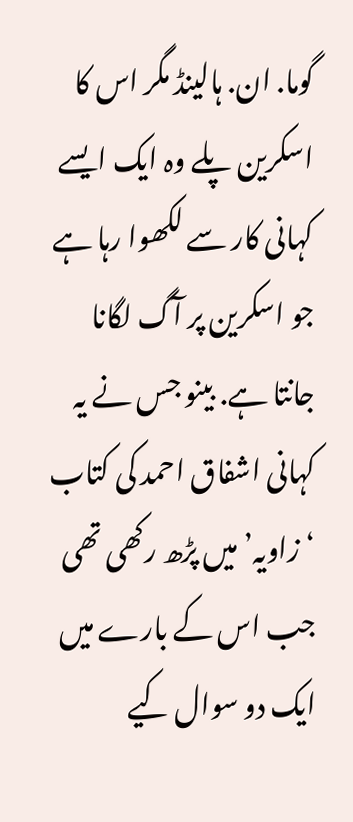گوما. ان. ہالینڈ مگر اس کا اسکرین پلے وہ ایک ایسے کہانی کار سے لکھوا رہا ہے جو اسکرین پر آگ لگانا جانتا ہے. بینو جس نے یہ کہانی اشفاق احمد کی کتاب ‘زاویہ’ میں پڑھ رکھی تھی جب اس کے بارے میں ایک دو سوال کیے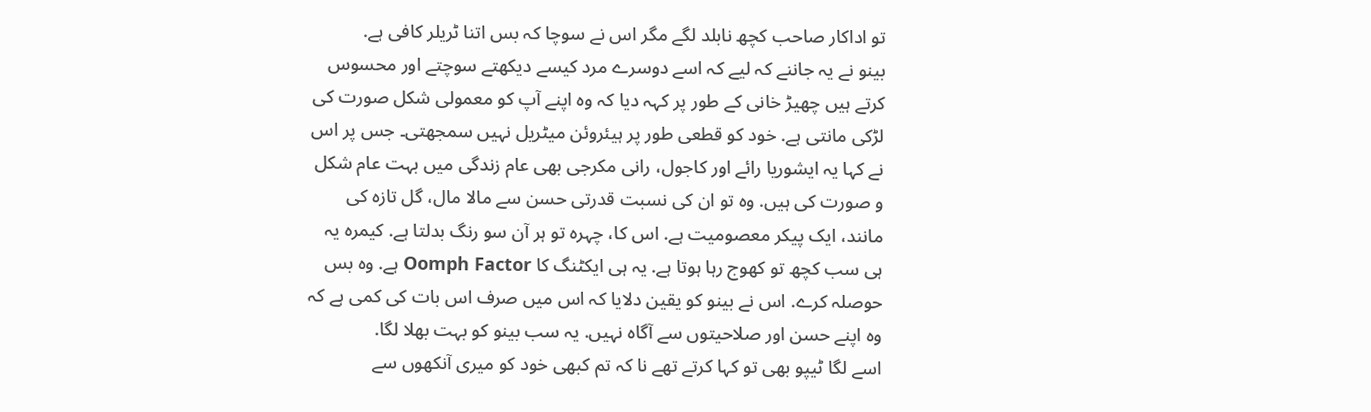تو اداکار صاحب کچھ نابلد لگے مگر اس نے سوچا کہ بس اتنا ٹریلر کافی ہے.
بینو نے یہ جاننے کہ لیے کہ اسے دوسرے مرد کیسے دیکھتے سوچتے اور محسوس کرتے ہیں چھیڑ خانی کے طور پر کہہ دیا کہ وہ اپنے آپ کو معمولی شکل صورت کی لڑکی مانتی ہے. خود کو قطعی طور پر ہیئروئن میٹریل نہیں سمجھتی۔ جس پر اس نے کہا یہ ایشوریا رائے اور کاجول، رانی مکرجی بھی عام زندگی میں بہت عام شکل و صورت کی ہیں. وہ تو ان کی نسبت قدرتی حسن سے مالا مال، گل تازہ کی مانند، ایک پیکر معصومیت ہے. اس کا، چہرہ تو ہر آن سو رنگ بدلتا ہے. کیمرہ یہ ہی سب کچھ تو کھوج رہا ہوتا ہے. یہ ہی ایکٹنگ کا Oomph Factor ہے. وہ بس حوصلہ کرے. اس نے بینو کو یقین دلایا کہ اس میں صرف اس بات کی کمی ہے کہ وہ اپنے حسن اور صلاحیتوں سے آگاہ نہیں. یہ سب بینو کو بہت بھلا لگا.
اسے لگا ٹیپو بھی تو کہا کرتے تھے نا کہ تم کبھی خود کو میری آنکھوں سے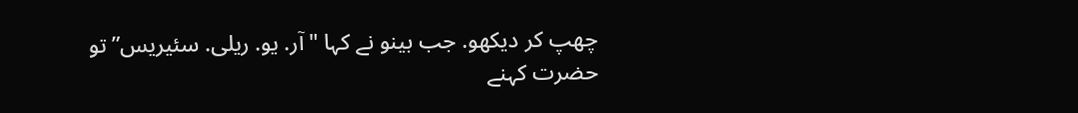چھپ کر دیکھو. جب بینو نے کہا "آر. یو. ریلی. سئیریس” تو حضرت کہنے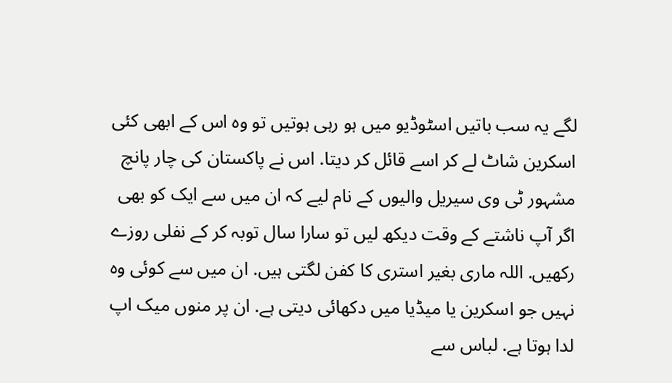لگے یہ سب باتیں اسٹوڈیو میں ہو رہی ہوتیں تو وہ اس کے ابھی کئی اسکرین شاٹ لے کر اسے قائل کر دیتا. اس نے پاکستان کی چار پانچ مشہور ٹی وی سیریل والیوں کے نام لیے کہ ان میں سے ایک کو بھی اگر آپ ناشتے کے وقت دیکھ لیں تو سارا سال توبہ کر کے نفلی روزے رکھیں. اللہ ماری بغیر استری کا کفن لگتی ہیں. ان میں سے کوئی وہ نہیں جو اسکرین یا میڈیا میں دکھائی دیتی ہے. ان پر منوں میک اپ لدا ہوتا ہے. لباس سے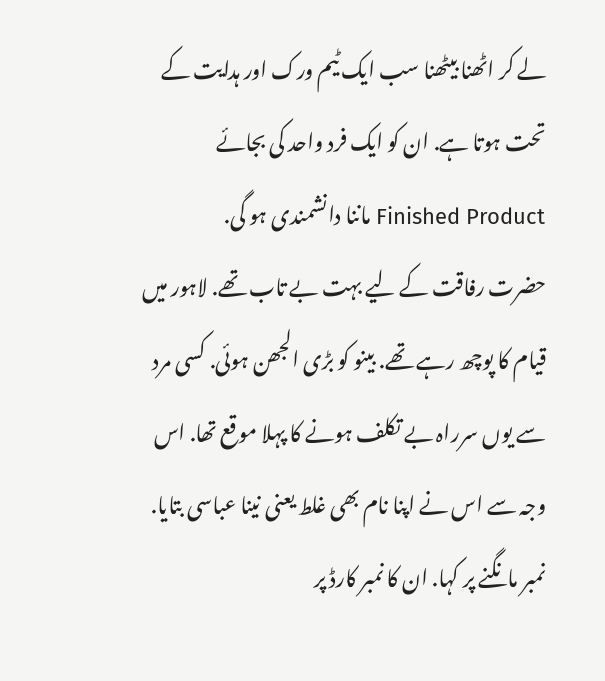لے کر اٹھنا بیٹھنا سب ایک ٹیم ورک اور ہدایت کے تحت ہوتا ہے. ان کو ایک فرد واحد کی بجائے Finished Product ماننا دانشمندی ہو گی.
حضرت رفاقت کے لیے بہت بے تاب تھے. لاہور میں قیام کا پوچھ رہے تھے. بینو کو بڑی الجھن ہوئی. کسی مرد سے یوں سرراہ بے تکلف ہونے کا پہلا موقع تھا. اس وجہ سے اس نے اپنا نام بھی غلط یعنی نینا عباسی بتایا. نمبر مانگنے پر کہا. ان کا نمبر کارڈ پر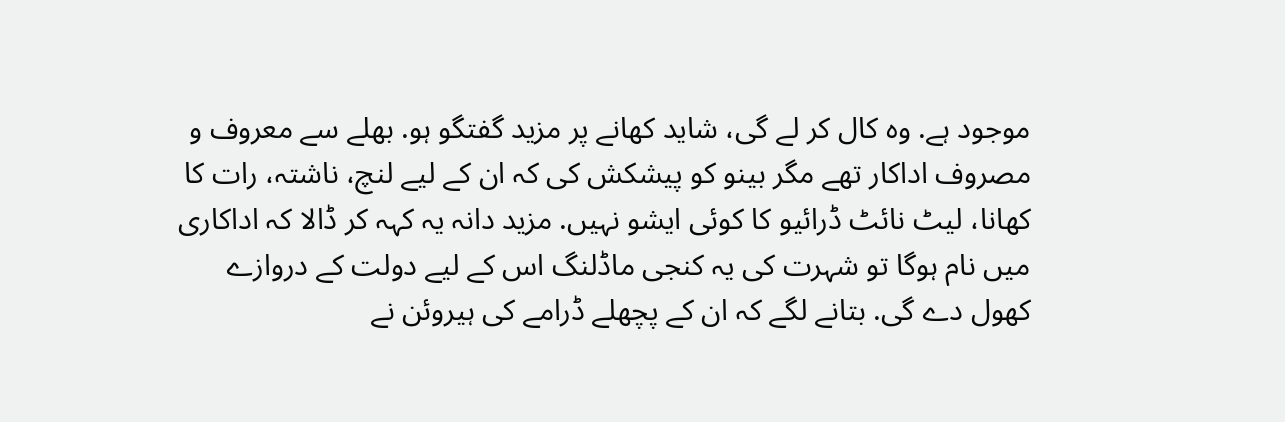موجود ہے. وہ کال کر لے گی، شاید کھانے پر مزید گفتگو ہو. بھلے سے معروف و مصروف اداکار تھے مگر بینو کو پیشکش کی کہ ان کے لیے لنچ، ناشتہ، رات کا کھانا، لیٹ نائٹ ڈرائیو کا کوئی ایشو نہیں. مزید دانہ یہ کہہ کر ڈالا کہ اداکاری میں نام ہوگا تو شہرت کی یہ کنجی ماڈلنگ اس کے لیے دولت کے دروازے کھول دے گی. بتانے لگے کہ ان کے پچھلے ڈرامے کی ہیروئن نے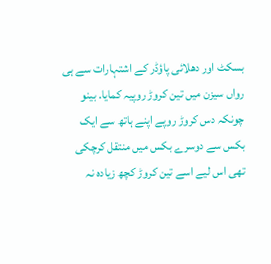بسکٹ اور دھلائی پاؤڈر کے اشتہارات سے ہی رواں سیزن میں تین کروڑ روپیہ کمایا. بینو چونکہ دس کروڑ روپے اپنے ہاتھ سے ایک بکس سے دوسرے بکس میں منتقل کرچکی تھی اس لیے اسے تین کروڑ کچھ زیادہ نہ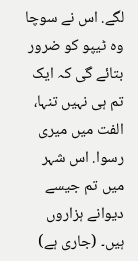لگے. اس نے سوچا وہ ٹیپو کو ضرور بتائے گی کہ ایک تم ہی نہیں تنہا، الفت میں میری رسوا. اس شہر میں تم جیسے دیوانے ہزاروں ہیں۔ (جاری ہے)